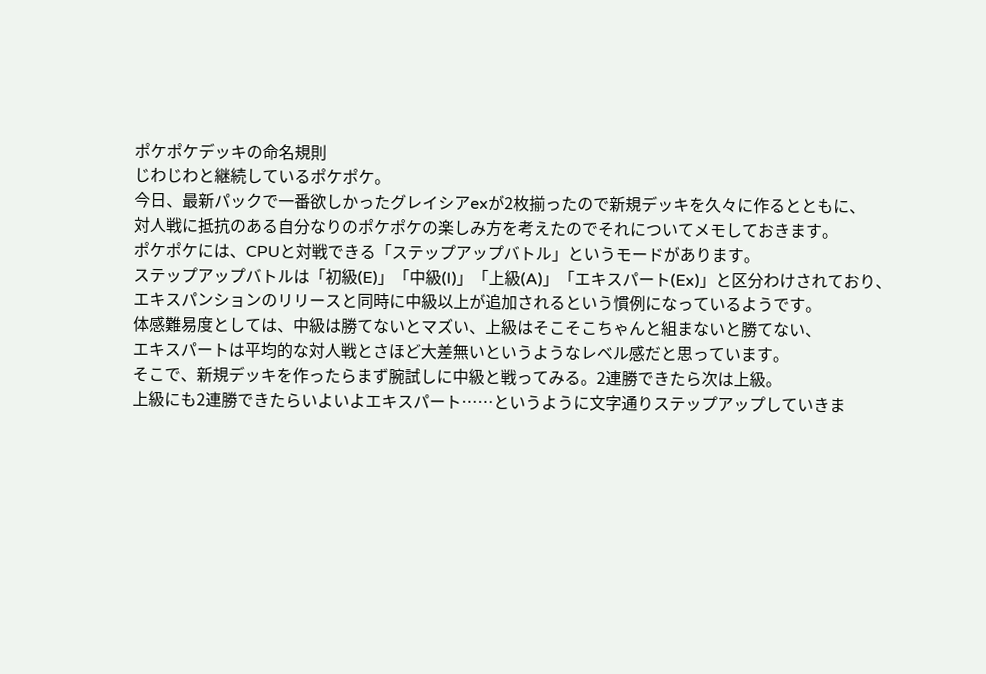ポケポケデッキの命名規則
じわじわと継続しているポケポケ。
今日、最新パックで一番欲しかったグレイシアexが2枚揃ったので新規デッキを久々に作るとともに、
対人戦に抵抗のある自分なりのポケポケの楽しみ方を考えたのでそれについてメモしておきます。
ポケポケには、CPUと対戦できる「ステップアップバトル」というモードがあります。
ステップアップバトルは「初級(E)」「中級(I)」「上級(A)」「エキスパート(Ex)」と区分わけされており、
エキスパンションのリリースと同時に中級以上が追加されるという慣例になっているようです。
体感難易度としては、中級は勝てないとマズい、上級はそこそこちゃんと組まないと勝てない、
エキスパートは平均的な対人戦とさほど大差無いというようなレベル感だと思っています。
そこで、新規デッキを作ったらまず腕試しに中級と戦ってみる。2連勝できたら次は上級。
上級にも2連勝できたらいよいよエキスパート……というように文字通りステップアップしていきま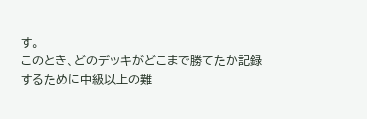す。
このとき、どのデッキがどこまで勝てたか記録するために中級以上の難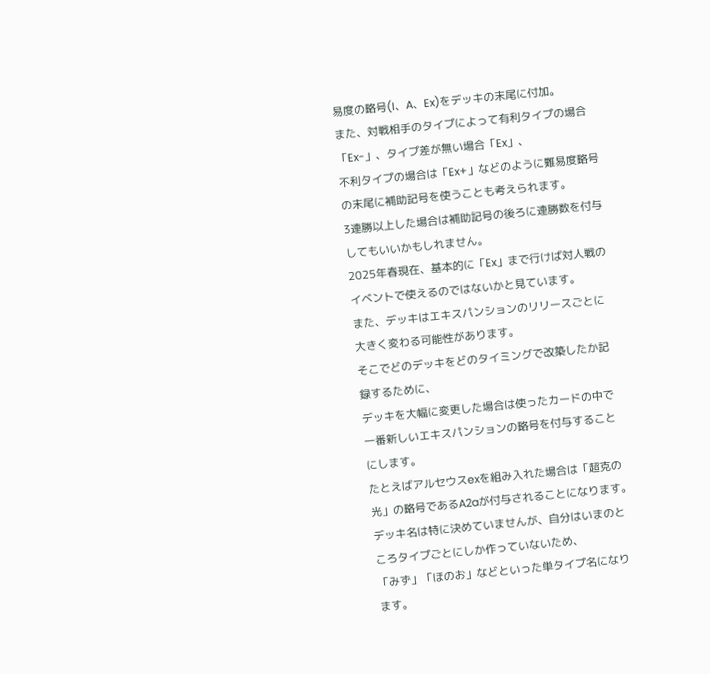易度の略号(I、A、Ex)をデッキの末尾に付加。
また、対戦相手のタイプによって有利タイプの場合「Ex-」、タイプ差が無い場合「Ex」、
不利タイプの場合は「Ex+」などのように難易度略号の末尾に補助記号を使うことも考えられます。
3連勝以上した場合は補助記号の後ろに連勝数を付与してもいいかもしれません。
2025年春現在、基本的に「Ex」まで行けば対人戦のイベントで使えるのではないかと見ています。
また、デッキはエキスパンションのリリースごとに大きく変わる可能性があります。
そこでどのデッキをどのタイミングで改築したか記録するために、
デッキを大幅に変更した場合は使ったカードの中で一番新しいエキスパンションの略号を付与することにします。
たとえばアルセウスexを組み入れた場合は「超克の光」の略号であるA2aが付与されることになります。
デッキ名は特に決めていませんが、自分はいまのところタイプごとにしか作っていないため、
「みず」「ほのお」などといった単タイプ名になります。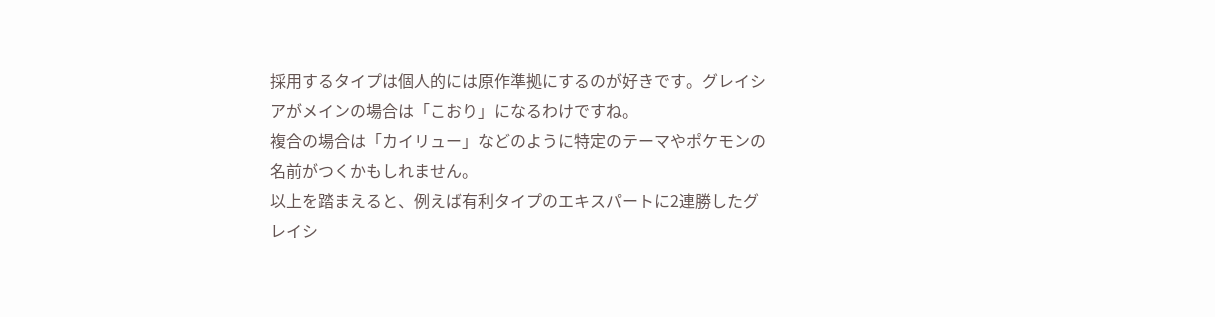採用するタイプは個人的には原作準拠にするのが好きです。グレイシアがメインの場合は「こおり」になるわけですね。
複合の場合は「カイリュー」などのように特定のテーマやポケモンの名前がつくかもしれません。
以上を踏まえると、例えば有利タイプのエキスパートに2連勝したグレイシ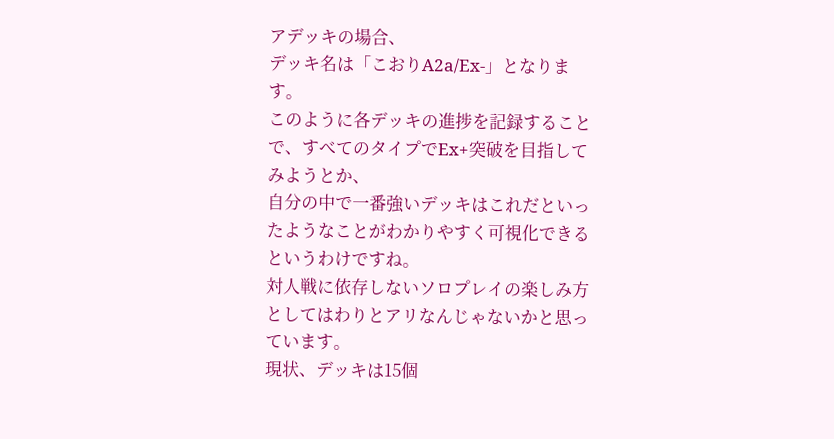アデッキの場合、
デッキ名は「こおりA2a/Ex-」となります。
このように各デッキの進捗を記録することで、すべてのタイプでEx+突破を目指してみようとか、
自分の中で一番強いデッキはこれだといったようなことがわかりやすく可視化できるというわけですね。
対人戦に依存しないソロプレイの楽しみ方としてはわりとアリなんじゃないかと思っています。
現状、デッキは15個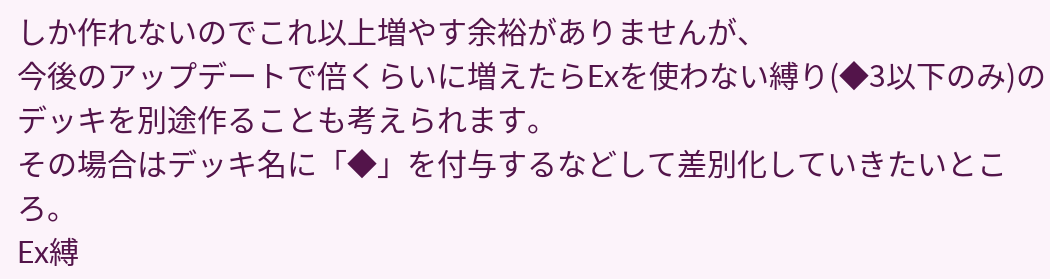しか作れないのでこれ以上増やす余裕がありませんが、
今後のアップデートで倍くらいに増えたらExを使わない縛り(◆3以下のみ)のデッキを別途作ることも考えられます。
その場合はデッキ名に「◆」を付与するなどして差別化していきたいところ。
Ex縛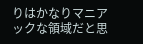りはかなりマニアックな領域だと思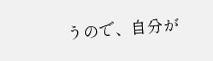うので、自分が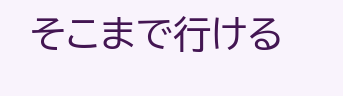そこまで行ける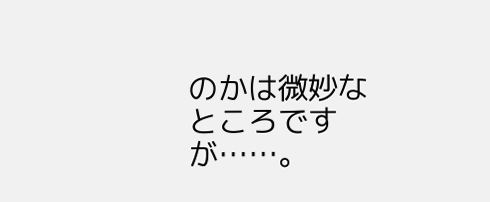のかは微妙なところですが……。